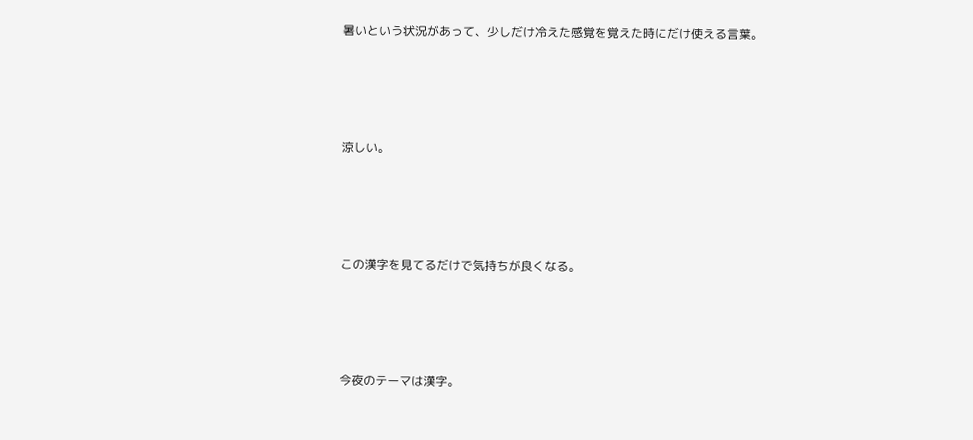暑いという状況があって、少しだけ冷えた感覚を覚えた時にだけ使える言葉。




涼しい。




この漢字を見てるだけで気持ちが良くなる。




今夜のテーマは漢字。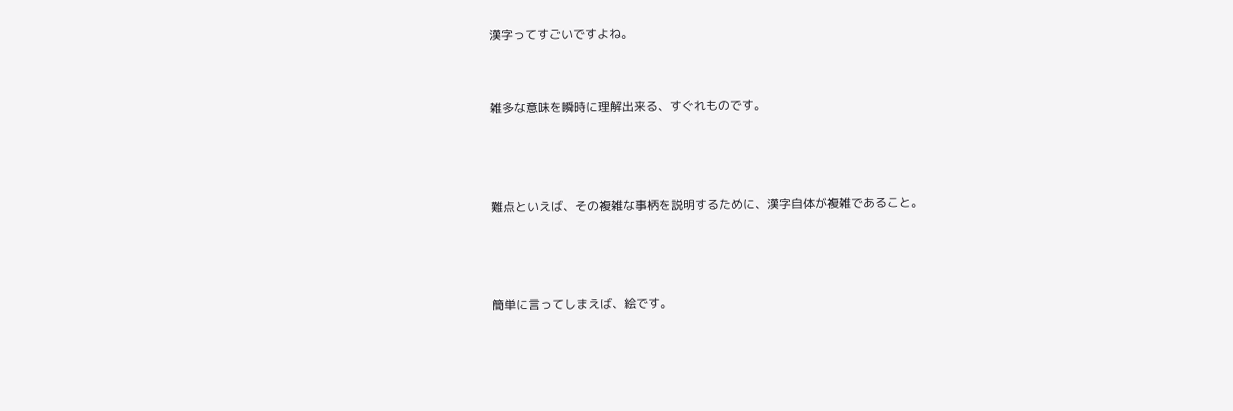漢字ってすごいですよね。


雑多な意味を瞬時に理解出来る、すぐれものです。



難点といえば、その複雑な事柄を説明するために、漢字自体が複雑であること。



簡単に言ってしまえば、絵です。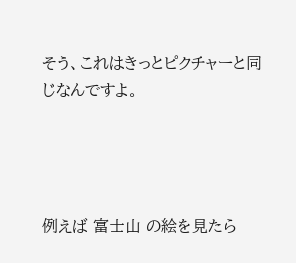そう、これはきっとピクチャーと同じなんですよ。




例えば 富士山 の絵を見たら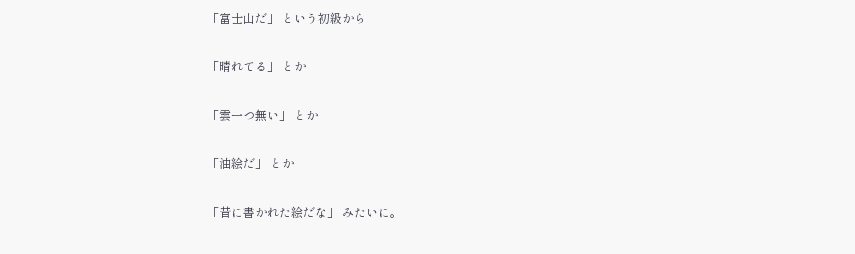「富士山だ」 という初級から


「晴れてる」 とか


「雲一つ無い」 とか


「油絵だ」 とか


「昔に書かれた絵だな」 みたいに。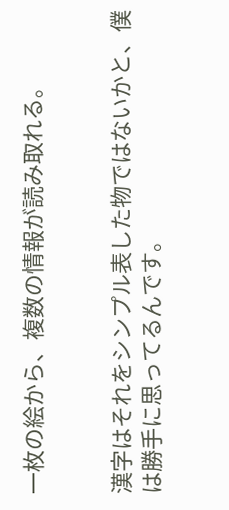一枚の絵から、複数の情報が読み取れる。


漢字はそれをシンプル表した物ではないかと、僕は勝手に思ってるんです。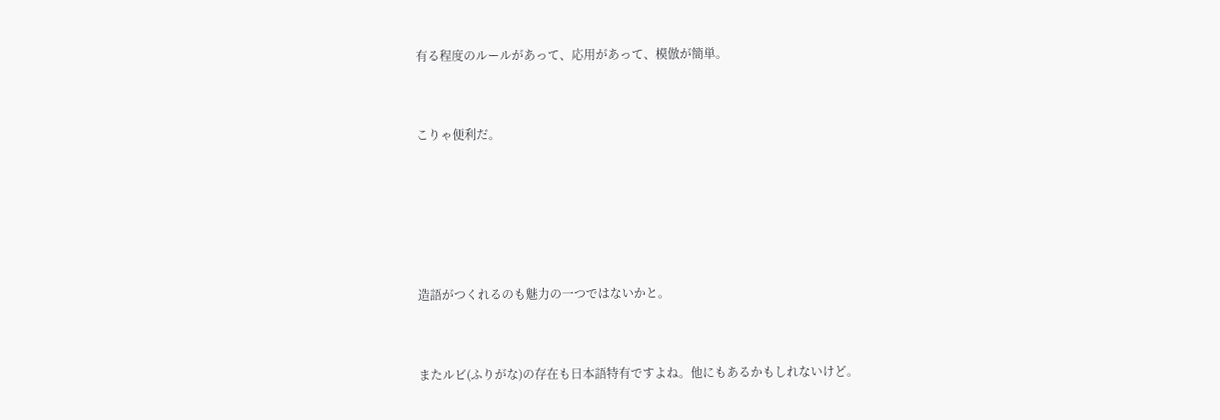有る程度のルールがあって、応用があって、模倣が簡単。


こりゃ便利だ。





造語がつくれるのも魅力の一つではないかと。


またルビ(ふりがな)の存在も日本語特有ですよね。他にもあるかもしれないけど。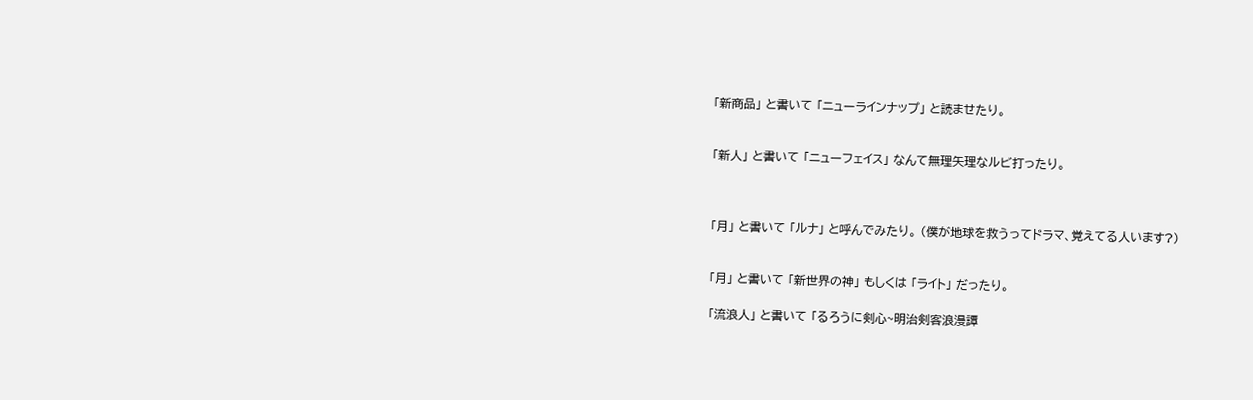「新商品」 と書いて 「ニューラインナップ」 と読ませたり。


「新人」 と書いて 「ニューフェイス」 なんて無理矢理なルビ打ったり。



「月」 と書いて 「ルナ」 と呼んでみたり。 (僕が地球を救うってドラマ、覚えてる人います?)


「月」 と書いて 「新世界の神」 もしくは 「ライト」 だったり。

「流浪人」 と書いて 「るろうに剣心~明治剣客浪漫譚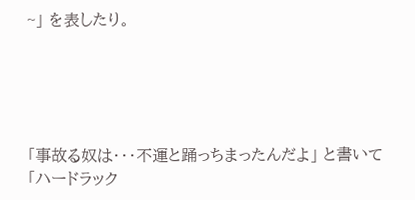~」 を表したり。





「事故る奴は・・・不運と踊っちまったんだよ」 と書いて 「ハードラック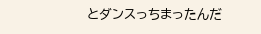とダンスっちまったんだ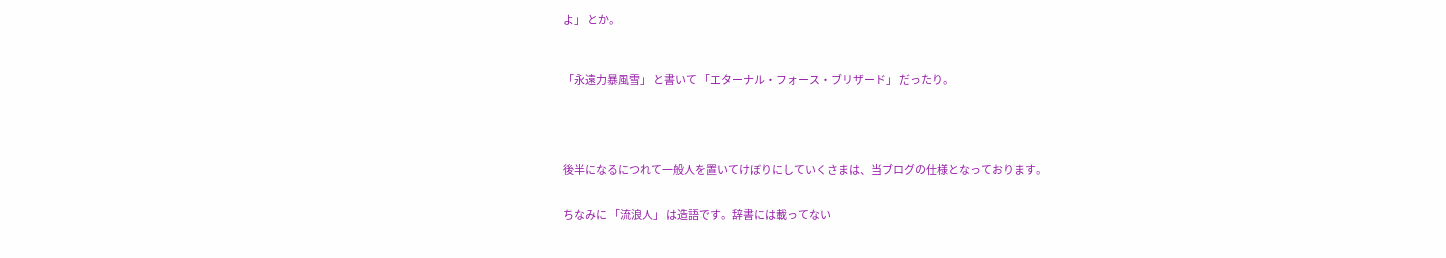よ」 とか。



「永遠力暴風雪」 と書いて 「エターナル・フォース・ブリザード」 だったり。





後半になるにつれて一般人を置いてけぼりにしていくさまは、当ブログの仕様となっております。


ちなみに 「流浪人」 は造語です。辞書には載ってない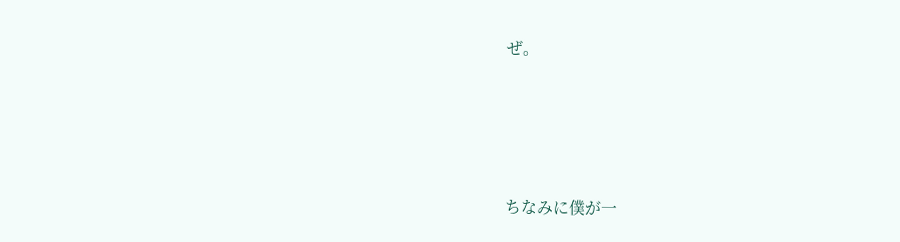ぜ。






ちなみに僕が一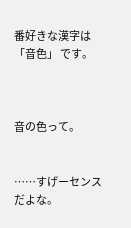番好きな漢字は 「音色」 です。



音の色って。


……すげーセンスだよな。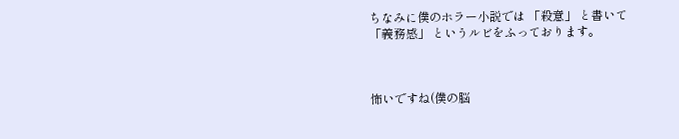ちなみに僕のホラー小説では 「殺意」 と書いて 「義務感」 というルビをふっております。



怖いですね(僕の脳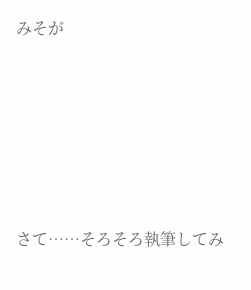みそが









さて……そろそろ執筆してみ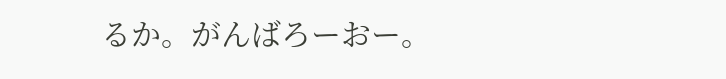るか。がんばろーおー。